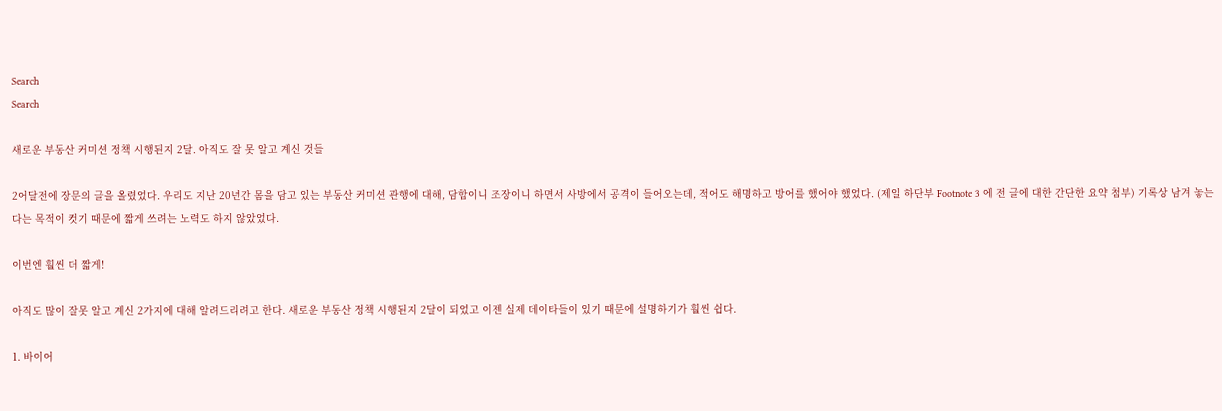Search
Search

새로운 부동산 커미션 정책 시행된지 2달. 아직도 잘 못 알고 계신 것들

2어달전에 장문의 글을 올렸었다. 우리도 지난 20년간 몸을 담고 있는 부동산 커미션 관행에 대해, 담합이니 조장이니 하면서 사방에서 공격이 들어오는데, 적어도 해명하고 방어를 했어야 했었다. (제일 하단부 Footnote 3 에 전 글에 대한 간단한 요약 첨부) 기록상 남겨 놓는다는 목적이 컷기 때문에 짧게 쓰려는 노력도 하지 않았었다.

이번엔 훨씬 더 짧게!

아직도 많이 잘못 알고 계신 2가지에 대해 알려드리려고 한다. 새로운 부동산 정책 시행된지 2달이 되었고 이젠 실제 데이타들이 있기 때문에 설명하기가 훨씬 쉽다.

1. 바이어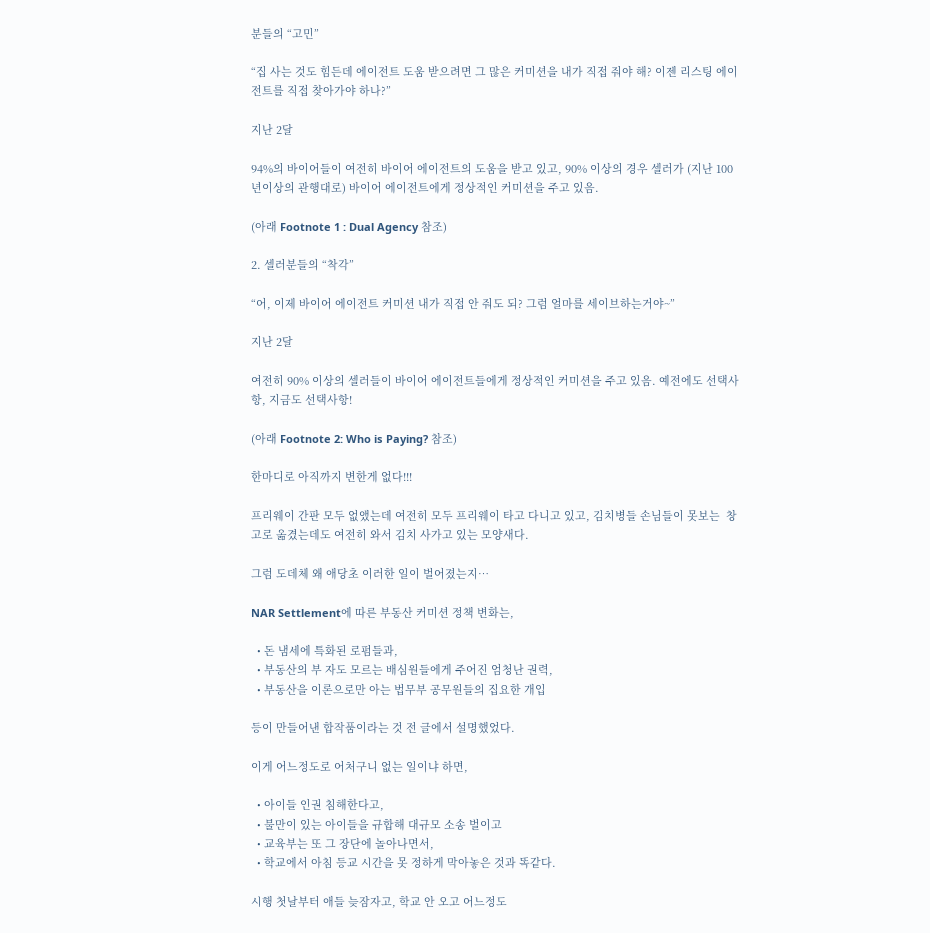분들의 “고민”

“집 사는 것도 힘든데 에이전트 도움 받으려면 그 많은 커미션을 내가 직접 줘야 해? 이젠 리스팅 에이전트를 직접 찾아가야 하나?”

지난 2달

94%의 바이어들이 여전히 바이어 에이전트의 도움을 받고 있고, 90% 이상의 경우 셀러가 (지난 100년이상의 관행대로) 바이어 에이전트에게 정상적인 커미션을 주고 있음.

(아래 Footnote 1 : Dual Agency 참조)

2. 셀러분들의 “착각”

“어, 이제 바이어 에이전트 커미션 내가 직접 안 줘도 되? 그럼 얼마를 세이브하는거야~”

지난 2달

여전히 90% 이상의 셀러들이 바이어 에이전트들에게 정상적인 커미션을 주고 있음. 예전에도 선택사항, 지금도 선택사항!

(아래 Footnote 2: Who is Paying? 참조)

한마디로 아직까지 변한게 없다!!!

프리웨이 간판 모두 없앴는데 여전히 모두 프리웨이 타고 다니고 있고, 김치병들 손님들이 못보는  창고로 옮겼는데도 여전히 와서 김치 사가고 있는 모양새다.

그럼 도데체 왜 애당초 이러한 일이 벌어졌는지…

NAR Settlement에 따른 부동산 커미션 정책 변화는,

  • 돈 냄세에 특화된 로펌들과,
  • 부동산의 부 자도 모르는 배심원들에게 주어진 엄청난 권력,
  • 부동산을 이론으로만 아는 법무부 공무원들의 집요한 개입

등이 만들어낸 합작품이라는 것 전 글에서 설명했었다.

이게 어느정도로 어처구니 없는 일이냐 하면,

  • 아이들 인권 침해한다고,
  • 불만이 있는 아이들을 규합해 대규모 소송 벌이고
  • 교육부는 또 그 장단에 놀아나면서,
  • 학교에서 아침 등교 시간을 못 정하게 막아놓은 것과 똑같다.

시행 첫날부터 애들 늦잠자고, 학교 안 오고 어느정도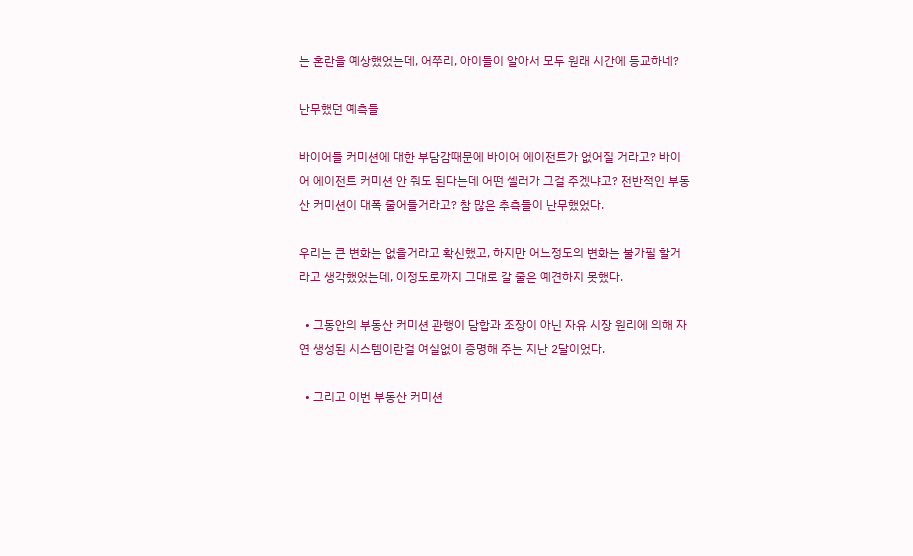는 혼란을 예상했었는데, 어쭈리, 아이들이 알아서 모두 원래 시간에 등교하네?

난무했던 예측들

바이어들 커미션에 대한 부담감때문에 바이어 에이전트가 없어질 거라고? 바이어 에이전트 커미션 안 줘도 된다는데 어떤 셀러가 그걸 주겠냐고? 전반적인 부동산 커미션이 대폭 줄어들거라고? 참 많은 추측들이 난무했었다.

우리는 큰 변화는 없을거라고 확신했고, 하지만 어느정도의 변화는 불가필 할거라고 생각했었는데, 이정도로까지 그대로 갈 줄은 예견하지 못했다.

  • 그동안의 부동산 커미션 관행이 담합과 조장이 아닌 자유 시장 원리에 의해 자연 생성된 시스템이란걸 여실없이 증명해 주는 지난 2달이었다.

  • 그리고 이번 부동산 커미션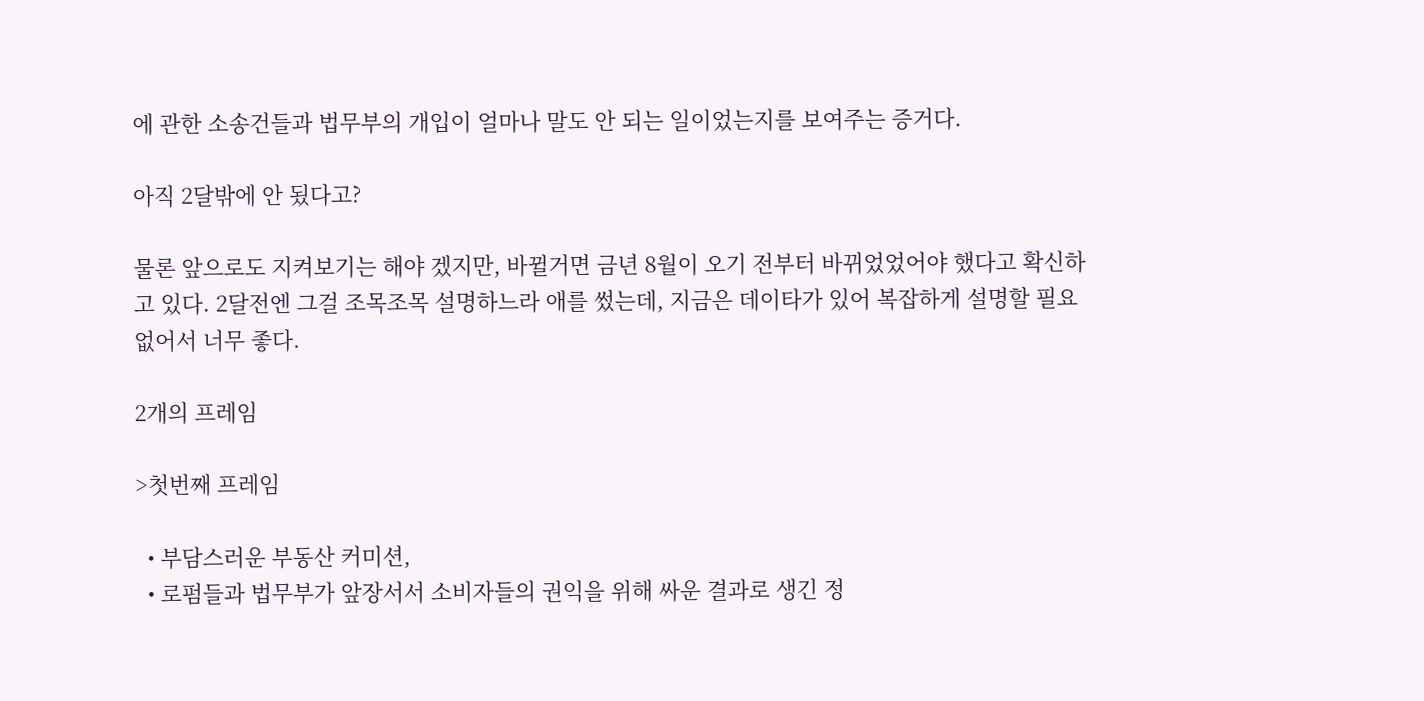에 관한 소송건들과 법무부의 개입이 얼마나 말도 안 되는 일이었는지를 보여주는 증거다.

아직 2달밖에 안 됬다고?

물론 앞으로도 지켜보기는 해야 겠지만, 바뀔거면 금년 8월이 오기 전부터 바뀌었었어야 했다고 확신하고 있다. 2달전엔 그걸 조목조목 설명하느라 애를 썼는데, 지금은 데이타가 있어 복잡하게 설명할 필요 없어서 너무 좋다.

2개의 프레임

>첫번째 프레임

  • 부담스러운 부동산 커미션,
  • 로펌들과 법무부가 앞장서서 소비자들의 권익을 위해 싸운 결과로 생긴 정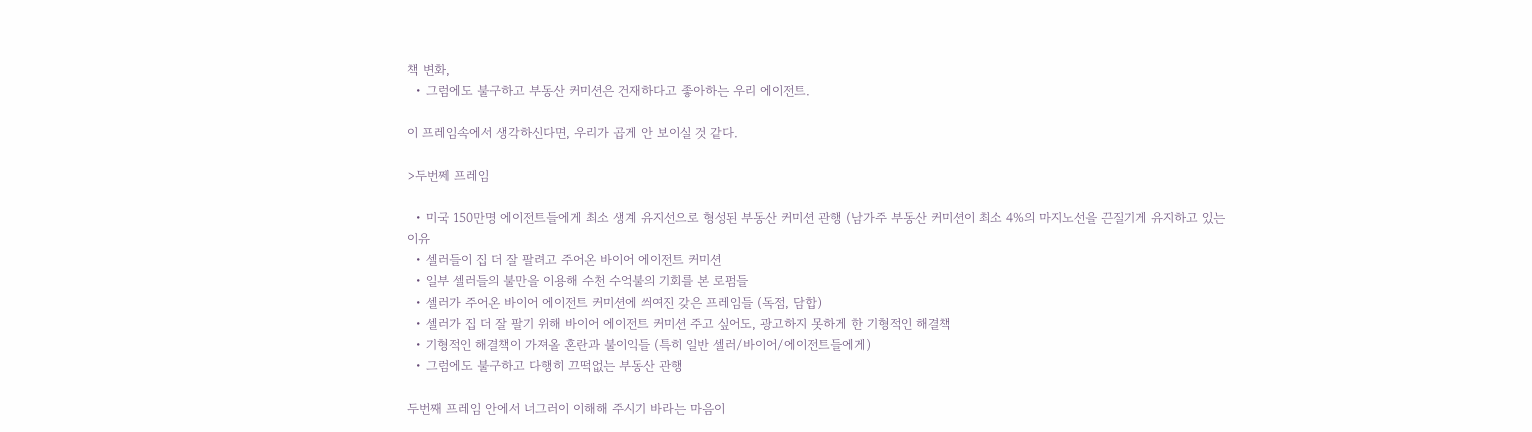책 변화,
  • 그럼에도 불구하고 부동산 커미션은 건재하다고 좋아하는 우리 에이전트.

이 프레임속에서 생각하신다면, 우리가 곱게 안 보이실 것 같다.

>두번쩨 프레임

  • 미국 150만명 에이전트들에게 최소 생계 유지선으로 형성된 부동산 커미션 관행 (남가주 부동산 커미션이 최소 4%의 마지노선을 끈질기게 유지하고 있는 이유
  • 셀러들이 집 더 잘 팔려고 주어온 바이어 에이전트 커미션
  • 일부 셀러들의 불만을 이용해 수천 수억불의 기회를 본 로펌들
  • 셀러가 주어온 바이어 에이전트 커미션에 씌여진 갖은 프레임들 (독점, 담합)
  • 셀러가 집 더 잘 팔기 위해 바이어 에이전트 커미션 주고 싶어도, 광고하지 못하게 한 기형적인 해결책
  • 기형적인 해결책이 가져올 혼란과 불이익들 (특히 일반 셀러/바이어/에이전트들에게)
  • 그럼에도 불구하고 다행히 끄떡없는 부동산 관행

두번째 프레임 안에서 너그러이 이해해 주시기 바라는 마음이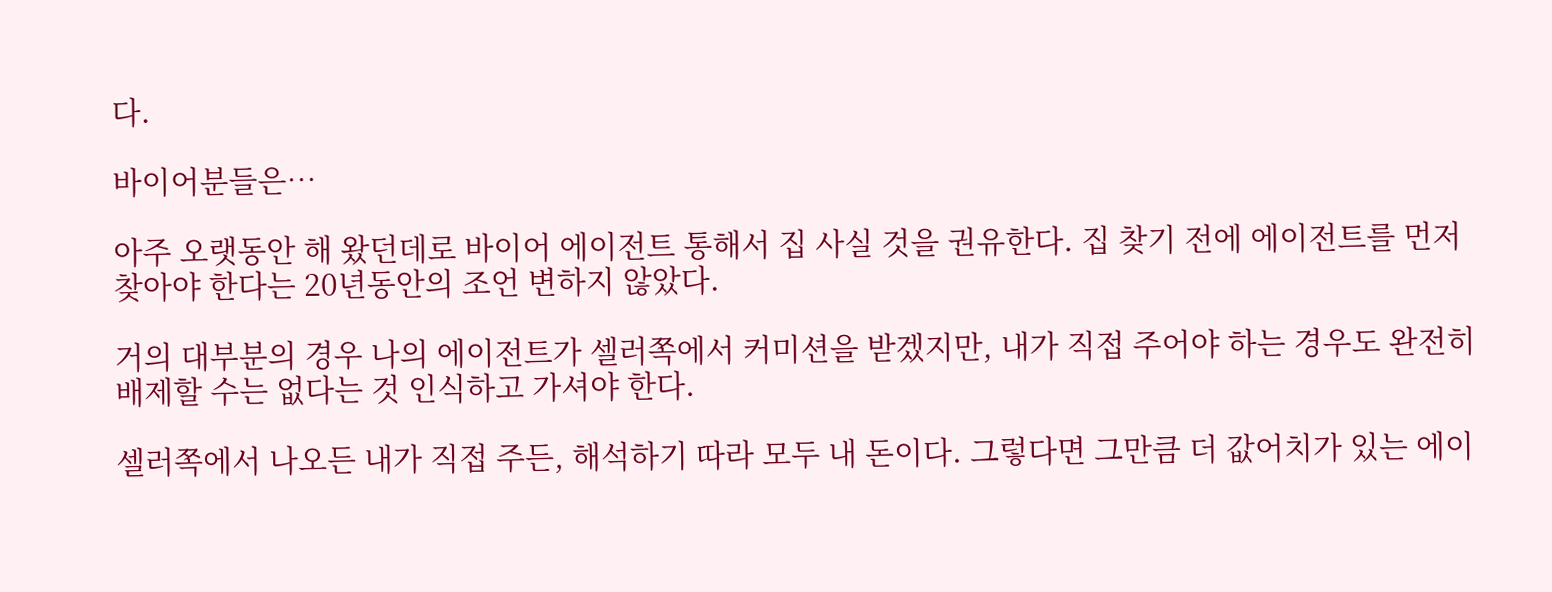다.

바이어분들은…

아주 오랫동안 해 왔던데로 바이어 에이전트 통해서 집 사실 것을 권유한다. 집 찾기 전에 에이전트를 먼저 찾아야 한다는 20년동안의 조언 변하지 않았다.

거의 대부분의 경우 나의 에이전트가 셀러쪽에서 커미션을 받겠지만, 내가 직접 주어야 하는 경우도 완전히 배제할 수는 없다는 것 인식하고 가셔야 한다.

셀러쪽에서 나오든 내가 직접 주든, 해석하기 따라 모두 내 돈이다. 그렇다면 그만큼 더 값어치가 있는 에이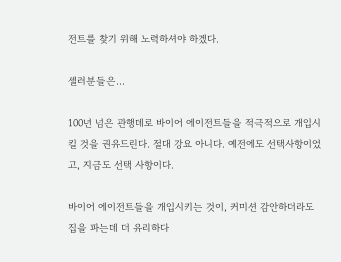전트를 찾기 위해 노력하셔야 하겠다.

셀러분들은…

100년 넘은 관행데로 바이어 에이전트들을 적극적으로 개입시킬 것을 권유드린다. 절대 강요 아니다. 예전에도 선택사항이었고, 지금도 선택 사항이다.

바이어 에이전트들을 개입시키는 것이, 커미션 감안하더라도 집을 파는데 더 유리하다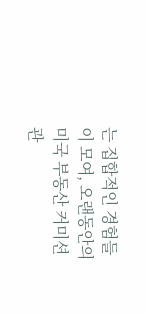는 집합적인 경험들이 모여, 오랜동안의 미국 부동산 커미션 관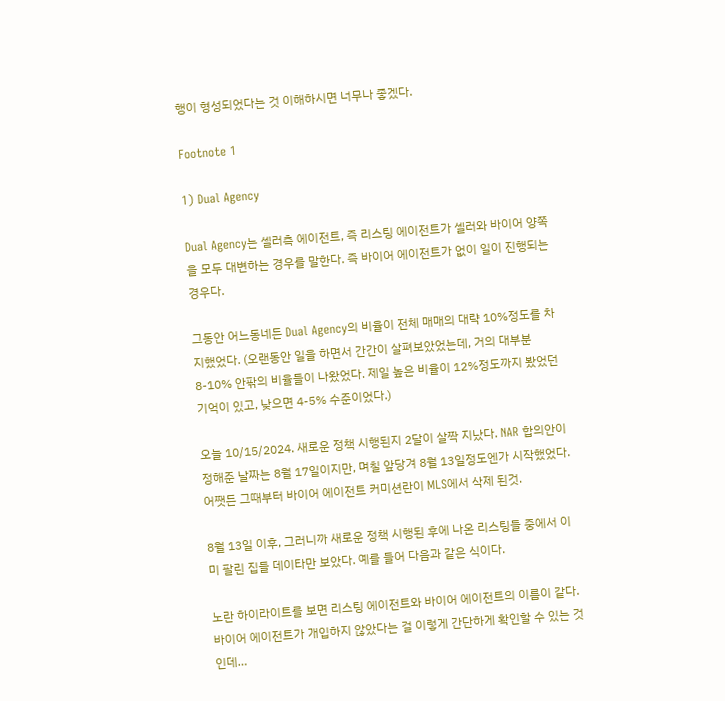행이 형성되었다는 것 이해하시면 너무나 좋겠다.

Footnote 1

1) Dual Agency

Dual Agency는 셀러측 에이전트, 즉 리스팅 에이전트가 셀러와 바이어 양쪽을 모두 대변하는 경우를 말한다. 즉 바이어 에이전트가 없이 일이 진행되는 경우다.

그동안 어느동네든 Dual Agency의 비율이 전체 매매의 대략 10%정도를 차지했었다. (오랜동안 일을 하면서 간간이 살펴보았었는데, 거의 대부분 8-10% 안팎의 비율들이 나왔었다. 제일 높은 비율이 12%정도까지 봤었던 기억이 있고, 낮으면 4-5% 수준이었다.)

오늘 10/15/2024. 새로운 정책 시행된지 2달이 살짝 지났다. NAR 합의안이 정해준 날짜는 8월 17일이지만, 며칠 앞당겨 8월 13일정도엔가 시작했었다. 어쨋든 그때부터 바이어 에이전트 커미션란이 MLS에서 삭제 된것.

8월 13일 이후, 그러니까 새로운 정책 시행된 후에 나온 리스팅들 중에서 이미 팔린 집들 데이타만 보았다. 예를 들어 다음과 같은 식이다.

노란 하이라이트를 보면 리스팅 에이전트와 바이어 에이전트의 이름이 같다. 바이어 에이전트가 개입하지 않았다는 걸 이렇게 간단하게 확인할 수 있는 것인데…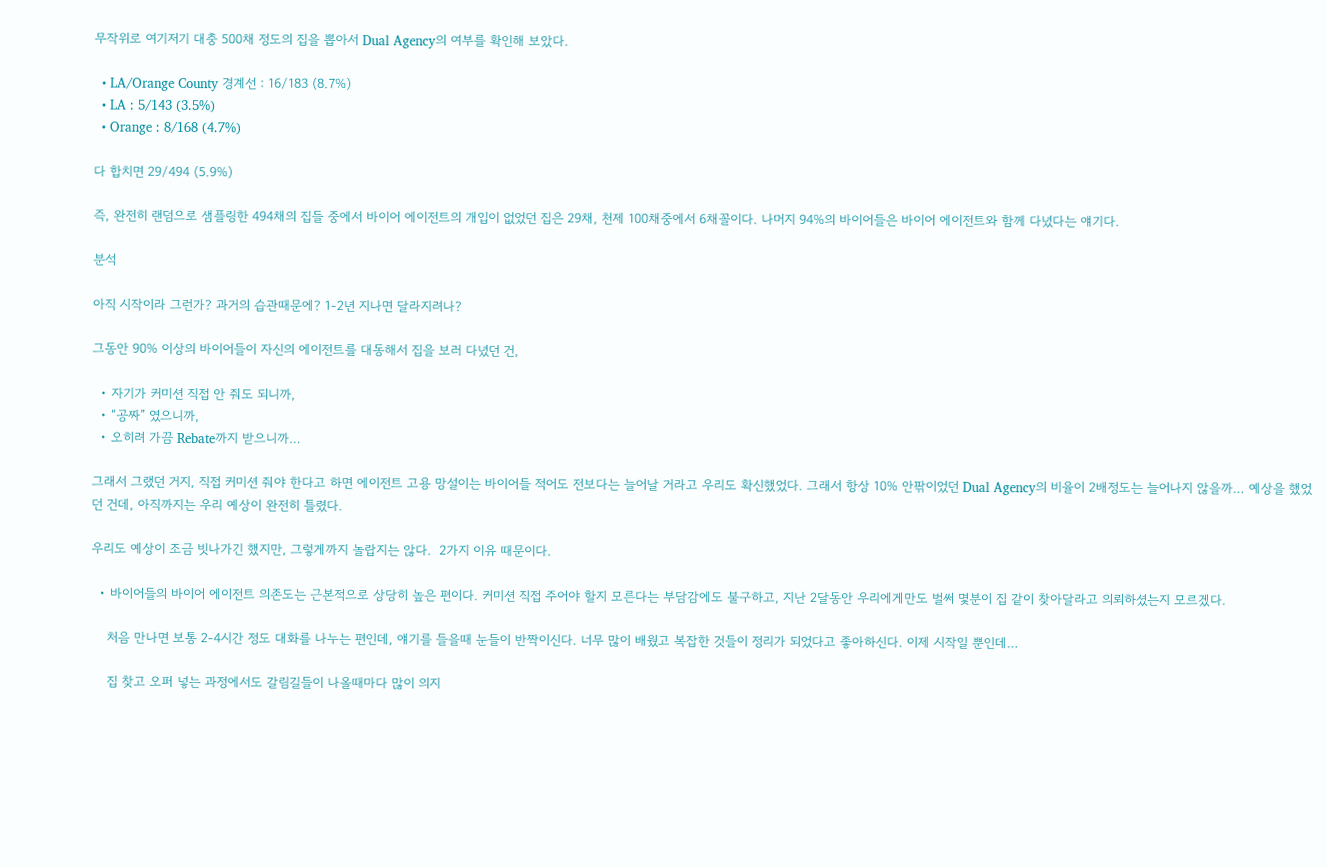무작위로 여기저기 대충 500채 정도의 집을 뽑아서 Dual Agency의 여부를 확인해 보았다.

  • LA/Orange County 경계선 : 16/183 (8.7%)
  • LA : 5/143 (3.5%)
  • Orange : 8/168 (4.7%)

다 합치면 29/494 (5.9%)

즉, 완전히 랜덤으로 샘플링한 494채의 집들 중에서 바이어 에이전트의 개입이 없었던 집은 29채, 천제 100채중에서 6채꼴이다. 나머지 94%의 바이어들은 바이어 에이전트와 함께 다녔다는 얘기다.

분석

아직 시작이라 그런가? 과거의 습관때문에? 1-2년 지나면 달라지려나?

그동안 90% 이상의 바이어들이 자신의 에이전트를 대동해서 집을 보러 다녔던 건,

  • 자기가 커미션 직접 안 줘도 되니까,
  • “공짜” 였으니까,
  • 오히려 가끔 Rebate까지 받으니까…

그래서 그랬던 거지, 직접 커미션 줘야 한다고 하면 에이전트 고용 망설이는 바이어들 적어도 전보다는 늘어날 거라고 우리도 확신했었다. 그래서 항상 10% 안팎이었던 Dual Agency의 비율이 2배정도는 늘어나지 않을까… 예상을 했었던 건데, 아직까지는 우리 예상이 완전히 틀렸다.

우리도 예상이 조금 빗나가긴 했지만, 그렇게까지 놀랍지는 않다.  2가지 이유 때문이다.

  • 바이어들의 바이어 에이전트 의존도는 근본적으로 상당히 높은 편이다. 커미션 직접 주어야 할지 모른다는 부담감에도 불구하고, 지난 2달동안 우리에게만도 벌써 몇분이 집 같이 찾아달라고 의뢰하셨는지 모르겠다.

    처음 만나면 보통 2-4시간 정도 대화를 나누는 편인데, 얘기를 들을때 눈들이 반짝이신다. 너무 많이 배웠고 복잡한 것들이 정리가 되었다고 좋아하신다. 이제 시작일 뿐인데…

    집 찾고 오퍼 넣는 과정에서도 갈림길들이 나올때마다 많이 의지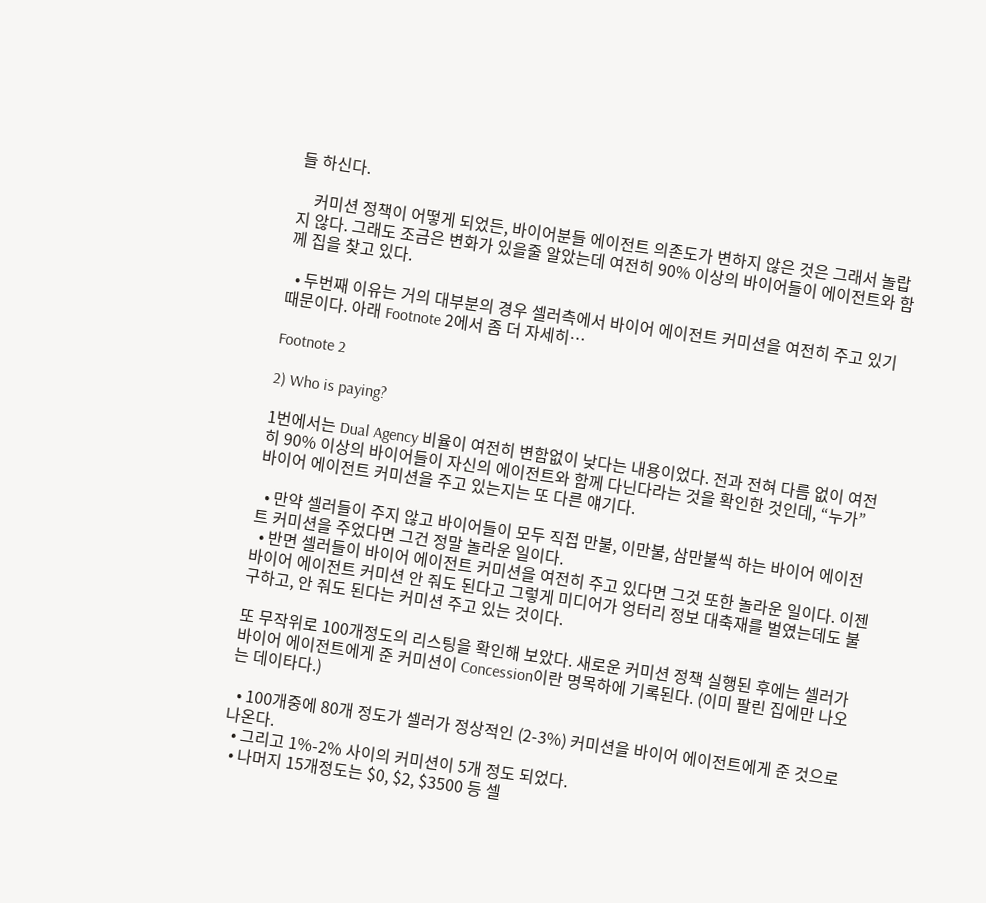들 하신다.

    커미션 정책이 어떻게 되었든, 바이어분들 에이전트 의존도가 변하지 않은 것은 그래서 놀랍지 않다. 그래도 조금은 변화가 있을줄 알았는데 여전히 90% 이상의 바이어들이 에이전트와 함께 집을 찾고 있다.

  • 두번째 이유는 거의 대부분의 경우 셀러측에서 바이어 에이전트 커미션을 여전히 주고 있기 때문이다. 아래 Footnote 2에서 좀 더 자세히…

Footnote 2

2) Who is paying?

1번에서는 Dual Agency 비율이 여전히 변함없이 낮다는 내용이었다. 전과 전혀 다름 없이 여전히 90% 이상의 바이어들이 자신의 에이전트와 함께 다닌다라는 것을 확인한 것인데, “누가” 바이어 에이전트 커미션을 주고 있는지는 또 다른 얘기다.

  • 만약 셀러들이 주지 않고 바이어들이 모두 직접 만불, 이만불, 삼만불씩 하는 바이어 에이전트 커미션을 주었다면 그건 정말 놀라운 일이다.
  • 반면 셀러들이 바이어 에이전트 커미션을 여전히 주고 있다면 그것 또한 놀라운 일이다. 이젠 바이어 에이전트 커미션 안 줘도 된다고 그렇게 미디어가 엉터리 정보 대축재를 벌였는데도 불구하고, 안 줘도 된다는 커미션 주고 있는 것이다.

또 무작위로 100개정도의 리스팅을 확인해 보았다. 새로운 커미션 정책 실행된 후에는 셀러가 바이어 에이전트에게 준 커미션이 Concession이란 명목하에 기록된다. (이미 팔린 집에만 나오는 데이타다.)

  • 100개중에 80개 정도가 셀러가 정상적인 (2-3%) 커미션을 바이어 에이전트에게 준 것으로 나온다.
  • 그리고 1%-2% 사이의 커미션이 5개 정도 되었다.
  • 나머지 15개정도는 $0, $2, $3500 등 셀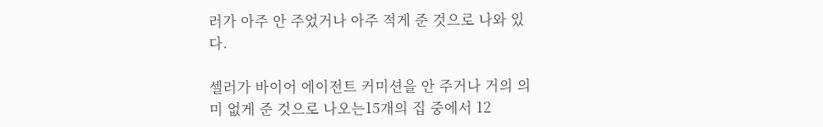러가 아주 안 주었거나 아주 적게 준 것으로 나와 있다.

셀러가 바이어 에이전트 커미션을 안 주거나 거의 의미 없게 준 것으로 나오는15개의 집 중에서 12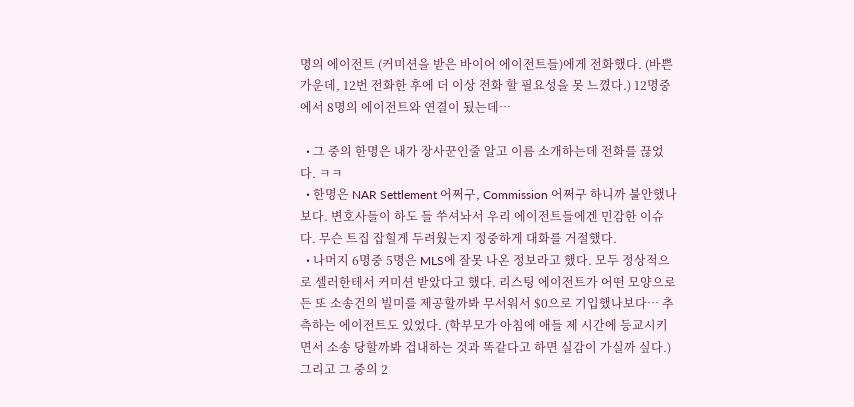명의 에이전트 (커미션을 받은 바이어 에이전트들)에게 전화했다. (바쁜 가운데, 12번 전화한 후에 더 이상 전화 할 필요성을 못 느꼈다.) 12명중에서 8명의 에이전트와 연결이 됬는데…

  • 그 중의 한명은 내가 장사꾼인줄 알고 이름 소개하는데 전화를 끊었다. ㅋㅋ
  • 한명은 NAR Settlement 어쩌구, Commission 어쩌구 하니까 불안했나 보다. 변호사들이 하도 들 쑤셔놔서 우리 에이전트들에겐 민감한 이슈다. 무슨 트집 잡힐게 두려웠는지 정중하게 대화를 거절했다.
  • 나머지 6명중 5명은 MLS에 잘못 나온 정보라고 했다. 모두 정상적으로 셀러한테서 커미션 받았다고 했다. 리스팅 에이전트가 어떤 모양으로든 또 소송건의 빌미를 제공할까봐 무서워서 $0으로 기입했나보다… 추측하는 에이전트도 있었다. (학부모가 아침에 애들 제 시간에 등교시키면서 소송 당할까봐 겁내하는 것과 똑같다고 하면 실감이 가실까 싶다.) 그리고 그 중의 2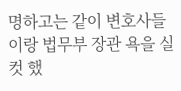명하고는 같이 변호사들이랑 법무부 장관 욕을 실컷 했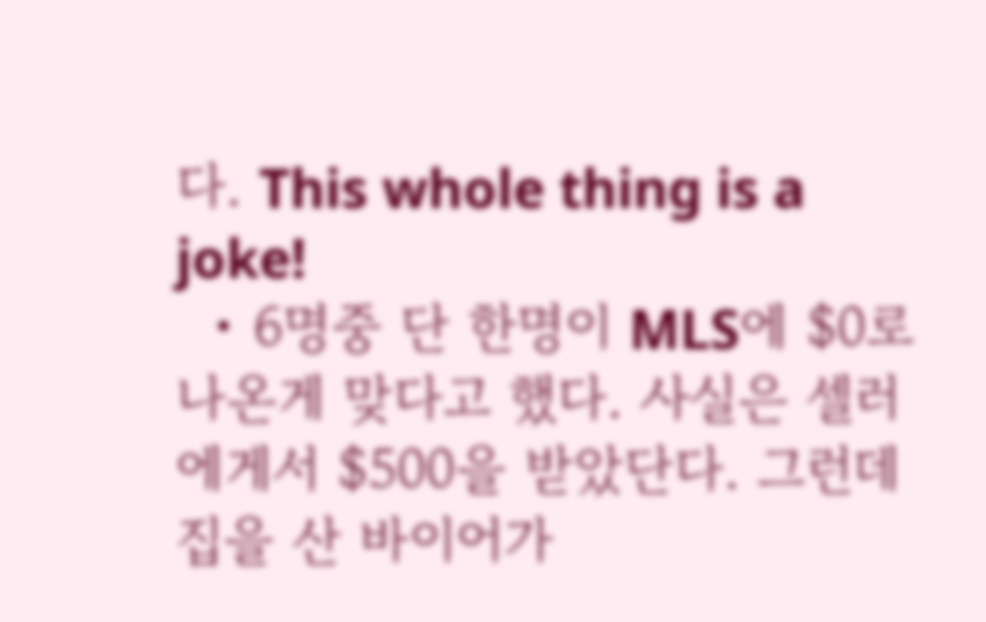다. This whole thing is a joke!
  • 6명중 단 한명이 MLS에 $0로 나온게 맞다고 했다. 사실은 셀러에게서 $500을 받았단다. 그런데 집을 산 바이어가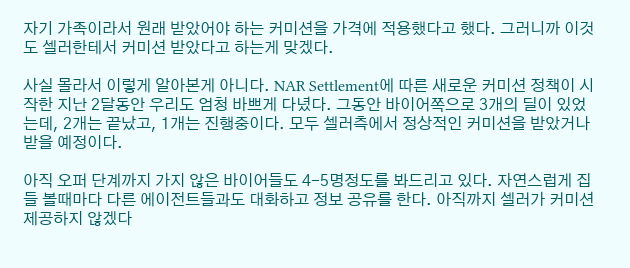자기 가족이라서 원래 받았어야 하는 커미션을 가격에 적용했다고 했다. 그러니까 이것도 셀러한테서 커미션 받았다고 하는게 맞겠다.

사실 몰라서 이렇게 알아본게 아니다. NAR Settlement에 따른 새로운 커미션 정책이 시작한 지난 2달동안 우리도 엄청 바쁘게 다녔다. 그동안 바이어쪽으로 3개의 딜이 있었는데, 2개는 끝났고, 1개는 진행중이다. 모두 셀러측에서 정상적인 커미션을 받았거나 받을 예정이다.

아직 오퍼 단계까지 가지 않은 바이어들도 4-5명정도를 봐드리고 있다. 자연스럽게 집들 볼때마다 다른 에이전트들과도 대화하고 정보 공유를 한다. 아직까지 셀러가 커미션 제공하지 않겠다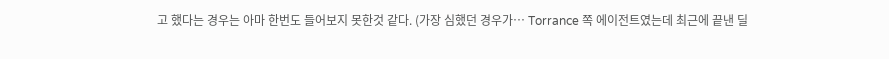고 했다는 경우는 아마 한번도 들어보지 못한것 같다. (가장 심했던 경우가… Torrance 쪽 에이전트였는데 최근에 끝낸 딜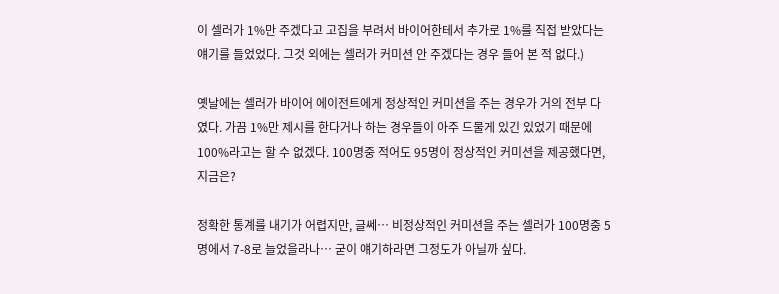이 셀러가 1%만 주겠다고 고집을 부려서 바이어한테서 추가로 1%를 직접 받았다는 얘기를 들었었다. 그것 외에는 셀러가 커미션 안 주겠다는 경우 들어 본 적 없다.)

옛날에는 셀러가 바이어 에이전트에게 정상적인 커미션을 주는 경우가 거의 전부 다였다. 가끔 1%만 제시를 한다거나 하는 경우들이 아주 드물게 있긴 있었기 때문에 100%라고는 할 수 없겠다. 100명중 적어도 95명이 정상적인 커미션을 제공했다면, 지금은?

정확한 통계를 내기가 어렵지만, 글쎄… 비정상적인 커미션을 주는 셀러가 100명중 5명에서 7-8로 늘었을라나… 굳이 얘기하라면 그정도가 아닐까 싶다.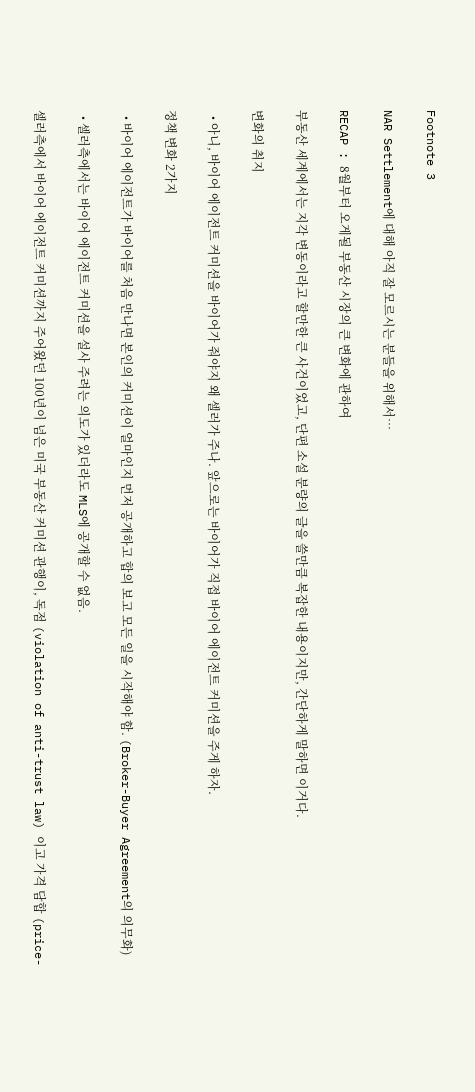Footnote 3

NAR Settlement에 대해 아직 잘 모르시는 분들을 위해서…

RECAP : 8월부터 오게될 부동산 시장의 큰 변화에 관하여

부동산 세계에서는 지각 변동이라고 할만한 큰 사건이었고, 단편 소설 분량의 글을 쓸만큼 복잡한 내용이지만, 간단하게 말하면 이거다.

변화의 취지

  • 아니, 바이어 에이전트 커미션을 바이어가 줘야지 왜 셀러가 주나. 앞으로는 바이어가 직접 바이어 에이전트 커미션을 주게 하자.

정책 변화 2가지

  • 바이어 에이전트가 바이어를 처음 만나면 본인의 커미션이 얼마인지 먼저 공개하고 합의 보고 모든 일을 시작해야 함. (Broker-Buyer Agreement의 의무화)

  • 셀러측에서는 바이어 에이전트 커미션을 설사 주려는 의도가 있더라도 MLS에 공개할 수 없음.

셀러측에서 바이어 에이전트 커미션까지 주어왔던 100년이 넘은 미국 부동산 커미션 관행이, 독점 (violation of anti-trust law) 이고 가격 담합 (price-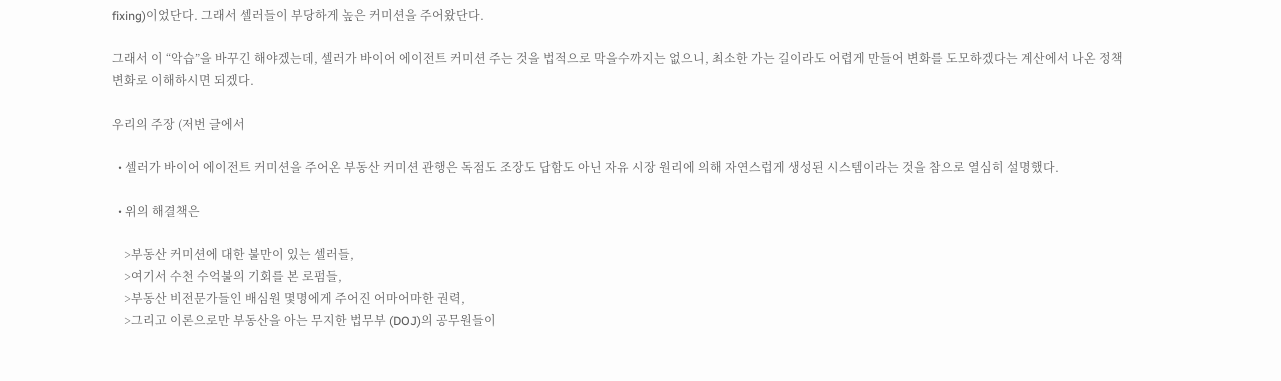fixing)이었단다. 그래서 셀러들이 부당하게 높은 커미션을 주어왔단다.

그래서 이 “악습”을 바꾸긴 해야겠는데, 셀러가 바이어 에이전트 커미션 주는 것을 법적으로 막을수까지는 없으니, 최소한 가는 길이라도 어렵게 만들어 변화를 도모하겠다는 계산에서 나온 정책 변화로 이해하시면 되겠다.

우리의 주장 (저번 글에서

  • 셀러가 바이어 에이전트 커미션을 주어온 부동산 커미션 관행은 독점도 조장도 답함도 아닌 자유 시장 원리에 의해 자연스럽게 생성된 시스템이라는 것을 참으로 열심히 설명했다.

  • 위의 해결책은

    >부동산 커미션에 대한 불만이 있는 셀러들,
    >여기서 수천 수억불의 기회를 본 로펌들,
    >부동산 비전문가들인 배심원 몇명에게 주어진 어마어마한 권력,
    >그리고 이론으로만 부동산을 아는 무지한 법무부 (DOJ)의 공무원들이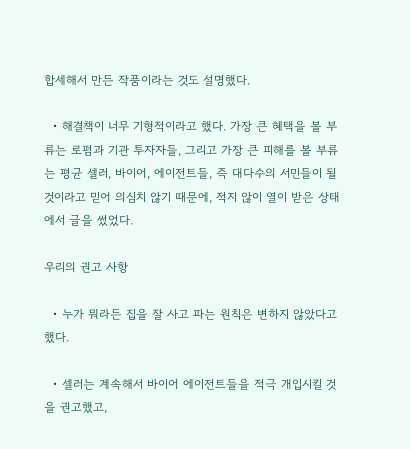합세해서 만든 작품이라는 것도 설명했다.

  • 해결책이 너무 기형적이라고 했다. 가장 큰 혜택을 볼 부류는 로펌과 기관 투자자들, 그리고 가장 큰 피해를 볼 부류는 평균 셀러, 바이어, 에이전트들, 즉 대다수의 서민들이 될 것이라고 믿어 의심치 않기 때문에, 적지 않이 열이 받은 상태에서 글을 썼었다.

우리의 권고 사항

  • 누가 뭐라든 집을 잘 사고 파는 원칙은 변하지 않았다고 했다.

  • 셀러는 계속해서 바이어 에이전트들을 적극 개입시킬 것을 권고했고,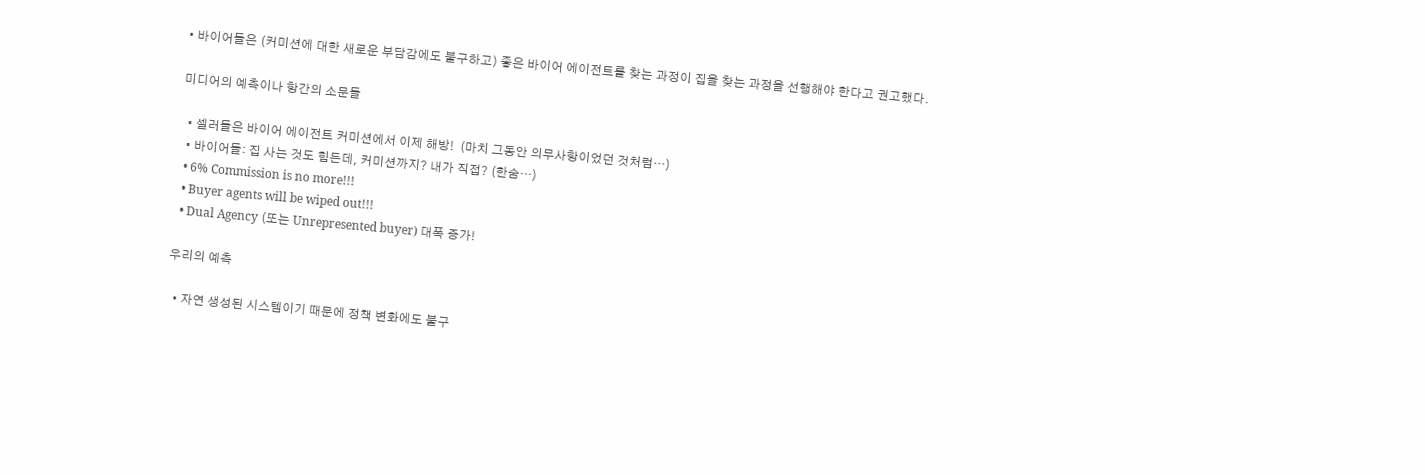• 바이어들은 (커미션에 대한 새로운 부담감에도 불구하고) 좋은 바이어 에이전트를 찾는 과정이 집을 찾는 과정을 선행해야 한다고 권고했다.

미디어의 예측이나 항간의 소문들

  • 셀러들은 바이어 에이전트 커미션에서 이제 해방!  (마치 그동안 의무사항이었던 것처럼…)
  • 바이어들: 집 사는 것도 힘든데, 커미션까지? 내가 직접? (한숨…)
  • 6% Commission is no more!!!
  • Buyer agents will be wiped out!!!
  • Dual Agency (또는 Unrepresented buyer) 대폭 증가!

우리의 예측

  • 자연 생성된 시스템이기 때문에 정책 변화에도 불구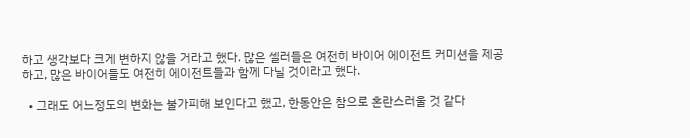하고 생각보다 크게 변하지 않을 거라고 했다. 많은 셀러들은 여전히 바이어 에이전트 커미션을 제공하고, 많은 바이어들도 여전히 에이전트들과 함께 다닐 것이라고 했다.

  • 그래도 어느정도의 변화는 불가피해 보인다고 했고, 한동안은 참으로 혼란스러울 것 같다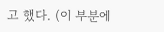고 했다. (이 부분에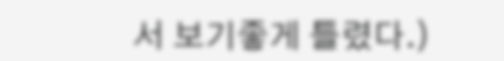서 보기좋게 틀렸다.)